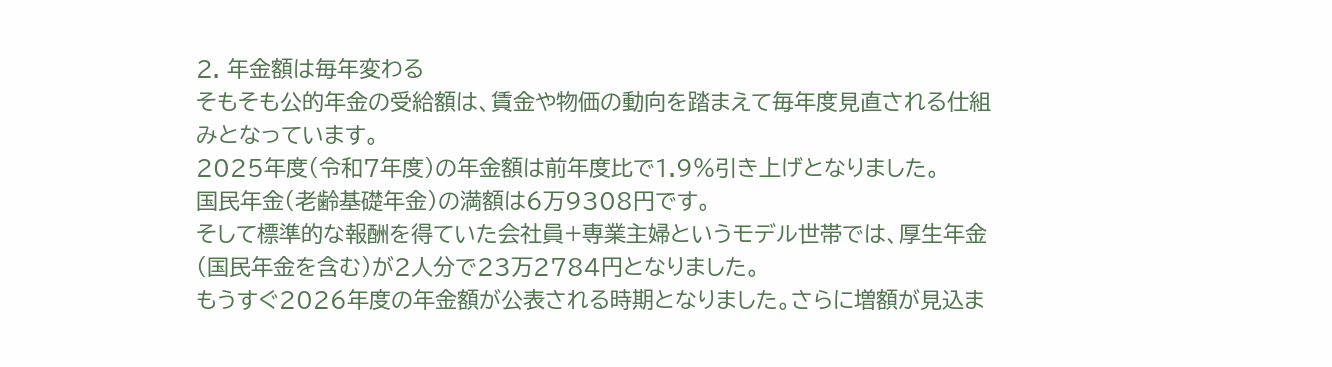2. 年金額は毎年変わる
そもそも公的年金の受給額は、賃金や物価の動向を踏まえて毎年度見直される仕組みとなっています。
2025年度(令和7年度)の年金額は前年度比で1.9%引き上げとなりました。
国民年金(老齢基礎年金)の満額は6万9308円です。
そして標準的な報酬を得ていた会社員+専業主婦というモデル世帯では、厚生年金(国民年金を含む)が2人分で23万2784円となりました。
もうすぐ2026年度の年金額が公表される時期となりました。さらに増額が見込ま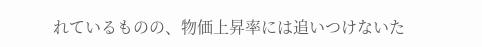れているものの、物価上昇率には追いつけないた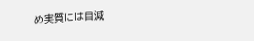め実質には目減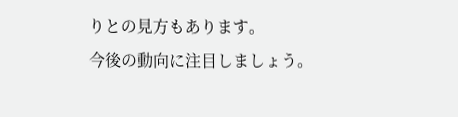りとの見方もあります。
今後の動向に注目しましょう。